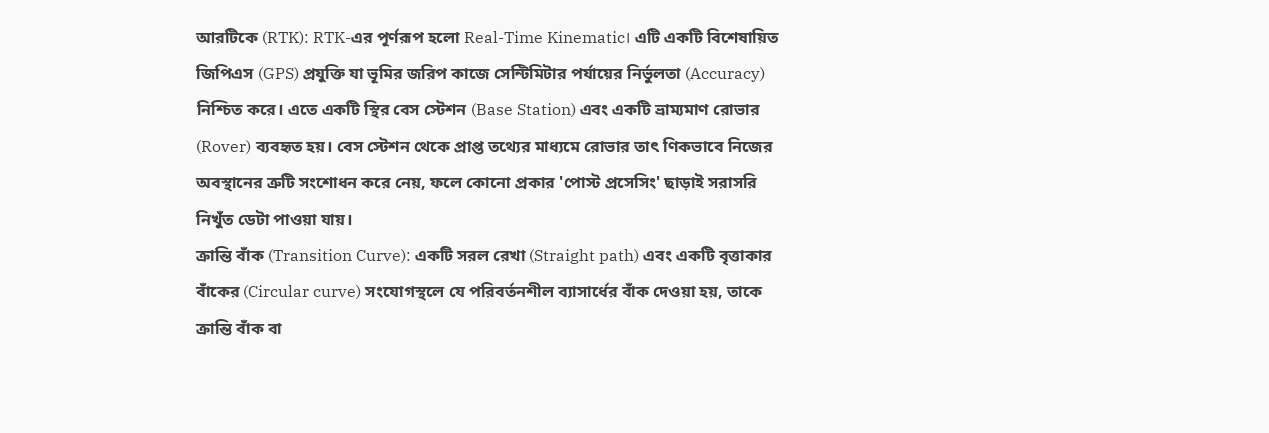আরটিকে (RTK): RTK-এর পূর্ণরূপ হলো Real-Time Kinematic। এটি একটি বিশেষায়িত জিপিএস (GPS) প্রযুক্তি যা ভূমির জরিপ কাজে সেন্টিমিটার পর্যায়ের নির্ভুলতা (Accuracy) নিশ্চিত করে। এতে একটি স্থির বেস স্টেশন (Base Station) এবং একটি ভ্রাম্যমাণ রোভার (Rover) ব্যবহৃত হয়। বেস স্টেশন থেকে প্রাপ্ত তথ্যের মাধ্যমে রোভার তাৎ ণিকভাবে নিজের অবস্থানের ত্রুটি সংশোধন করে নেয়, ফলে কোনো প্রকার 'পোস্ট প্রসেসিং' ছাড়াই সরাসরি নিখুঁত ডেটা পাওয়া যায়।
ক্রান্তি বাঁক (Transition Curve): একটি সরল রেখা (Straight path) এবং একটি বৃত্তাকার বাঁকের (Circular curve) সংযোগস্থলে যে পরিবর্তনশীল ব্যাসার্ধের বাঁক দেওয়া হয়, তাকে ক্রান্তি বাঁক বা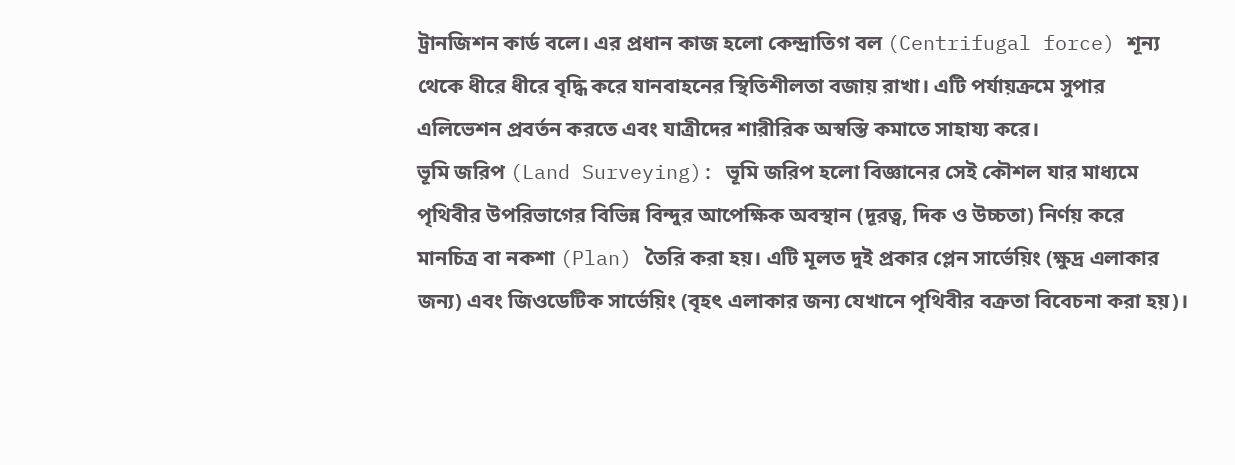ট্রানজিশন কার্ড বলে। এর প্রধান কাজ হলো কেন্দ্রাতিগ বল (Centrifugal force) শূন্য থেকে ধীরে ধীরে বৃদ্ধি করে যানবাহনের স্থিতিশীলতা বজায় রাখা। এটি পর্যায়ক্রমে সুপার এলিভেশন প্রবর্তন করতে এবং যাত্রীদের শারীরিক অস্বস্তি কমাতে সাহায্য করে।
ভূমি জরিপ (Land Surveying): ভূমি জরিপ হলো বিজ্ঞানের সেই কৌশল যার মাধ্যমে পৃথিবীর উপরিভাগের বিভিন্ন বিন্দুর আপেক্ষিক অবস্থান (দূরত্ব, দিক ও উচ্চতা) নির্ণয় করে মানচিত্র বা নকশা (Plan) তৈরি করা হয়। এটি মূলত দুই প্রকার প্লেন সার্ভেয়িং (ক্ষুদ্র এলাকার জন্য) এবং জিওডেটিক সার্ভেয়িং (বৃহৎ এলাকার জন্য যেখানে পৃথিবীর বক্রতা বিবেচনা করা হয়)।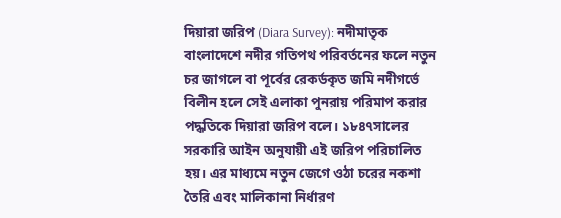দিয়ারা জরিপ (Diara Survey): নদীমাতৃক বাংলাদেশে নদীর গতিপথ পরিবর্তনের ফলে নতুন চর জাগলে বা পূর্বের রেকর্ডকৃত জমি নদীগর্ভে বিলীন হলে সেই এলাকা পুনরায় পরিমাপ করার পদ্ধতিকে দিয়ারা জরিপ বলে। ১৮৪৭সালের সরকারি আইন অনুযায়ী এই জরিপ পরিচালিত হয়। এর মাধ্যমে নতুন জেগে ওঠা চরের নকশা তৈরি এবং মালিকানা নির্ধারণ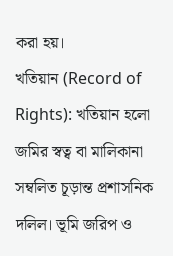করা হয়।
খতিয়ান (Record of Rights): খতিয়ান হলো জমির স্বত্ব বা মালিকানা সম্বলিত চূড়ান্ত প্রশাসনিক দলিল। ভূমি জরিপ ও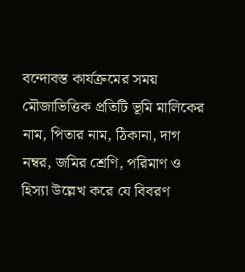বন্দোবস্ত কার্যক্রমের সময় মৌজাভিত্তিক প্রতিটি ভূমি মালিকের নাম, পিতার নাম, ঠিকানা, দাগ নম্বর, জমির শ্রেণি, পরিমাণ ও হিস্যা উল্লেখ করে যে বিবরণ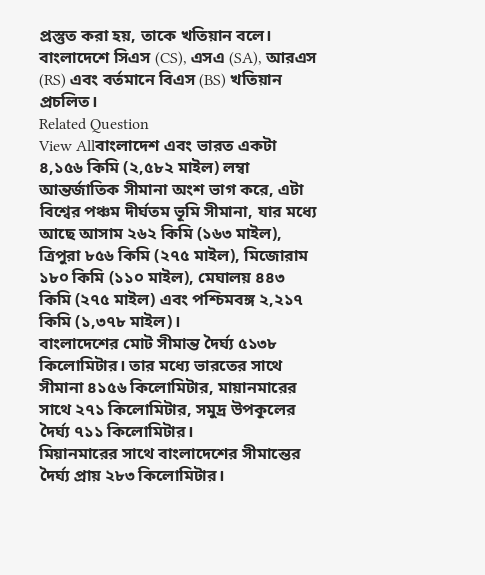প্রস্তুত করা হয়, তাকে খতিয়ান বলে। বাংলাদেশে সিএস (CS), এসএ (SA), আরএস (RS) এবং বর্তমানে বিএস (BS) খতিয়ান প্রচলিত।
Related Question
View Allবাংলাদেশ এবং ভারত একটা ৪,১৫৬ কিমি (২,৫৮২ মাইল) লম্বা আন্তর্জাতিক সীমানা অংশ ভাগ করে, এটা বিশ্বের পঞ্চম দীর্ঘতম ভূমি সীমানা, যার মধ্যে আছে আসাম ২৬২ কিমি (১৬৩ মাইল), ত্রিপুরা ৮৫৬ কিমি (২৭৫ মাইল), মিজোরাম ১৮০ কিমি (১১০ মাইল), মেঘালয় ৪৪৩ কিমি (২৭৫ মাইল) এবং পশ্চিমবঙ্গ ২,২১৭ কিমি (১,৩৭৮ মাইল)।
বাংলাদেশের মোট সীমান্ত দৈর্ঘ্য ৫১৩৮ কিলোমিটার। তার মধ্যে ভারতের সাথে সীমানা ৪১৫৬ কিলোমিটার, মায়ানমারের সাথে ২৭১ কিলোমিটার, সমুদ্র উপকূলের দৈর্ঘ্য ৭১১ কিলোমিটার।
মিয়ানমারের সাথে বাংলাদেশের সীমান্তের দৈর্ঘ্য প্রায় ২৮৩ কিলোমিটার।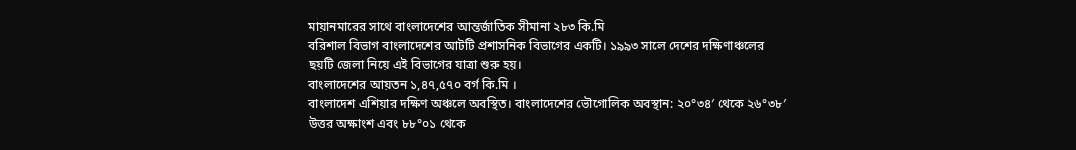মায়ানমারের সাথে বাংলাদেশের আন্তর্জাতিক সীমানা ২৮৩ কি.মি
বরিশাল বিভাগ বাংলাদেশের আটটি প্রশাসনিক বিভাগের একটি। ১৯৯৩ সালে দেশের দক্ষিণাঞ্চলের ছয়টি জেলা নিয়ে এই বিভাগের যাত্রা শুরু হয়।
বাংলাদেশের আয়তন ১,৪৭,৫৭০ বর্গ কি.মি ।
বাংলাদেশ এশিয়ার দক্ষিণ অঞ্চলে অবস্থিত। বাংলাদেশের ভৌগোলিক অবস্থান: ২০°৩৪′ থেকে ২৬°৩৮′ উত্তর অক্ষাংশ এবং ৮৮°০১ থেকে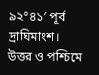৯২°৪১′ পূর্ব দ্রাঘিমাংশ। উত্তর ও পশ্চিমে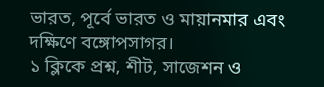ভারত, পূর্বে ভারত ও মায়ানমার এবং দক্ষিণে বঙ্গোপসাগর।
১ ক্লিকে প্রশ্ন, শীট, সাজেশন ও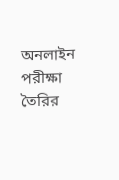অনলাইন পরীক্ষা তৈরির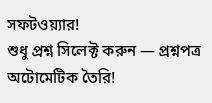সফটওয়্যার!
শুধু প্রশ্ন সিলেক্ট করুন — প্রশ্নপত্র অটোমেটিক তৈরি!